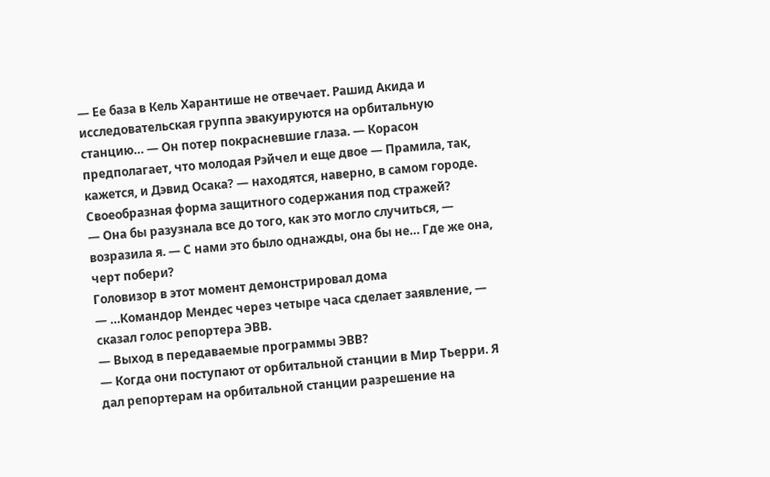— Ее база в Кель Харантише не отвечает. Рашид Акида и исследовательская группа эвакуируются на орбитальную станцию… — Он потер покрасневшие глаза. — Корасон предполагает, что молодая Рэйчел и еще двое — Прамила, так, кажется, и Дэвид Осака? — находятся, наверно, в самом городе. Своеобразная форма защитного содержания под стражей?
— Она бы разузнала все до того, как это могло случиться, — возразила я. — С нами это было однажды, она бы не… Где же она, черт побери?
Головизор в этот момент демонстрировал дома
— …Командор Мендес через четыре часа сделает заявление, — сказал голос репортера ЭВВ.
— Выход в передаваемые программы ЭВВ?
— Когда они поступают от орбитальной станции в Мир Тьерри. Я дал репортерам на орбитальной станции разрешение на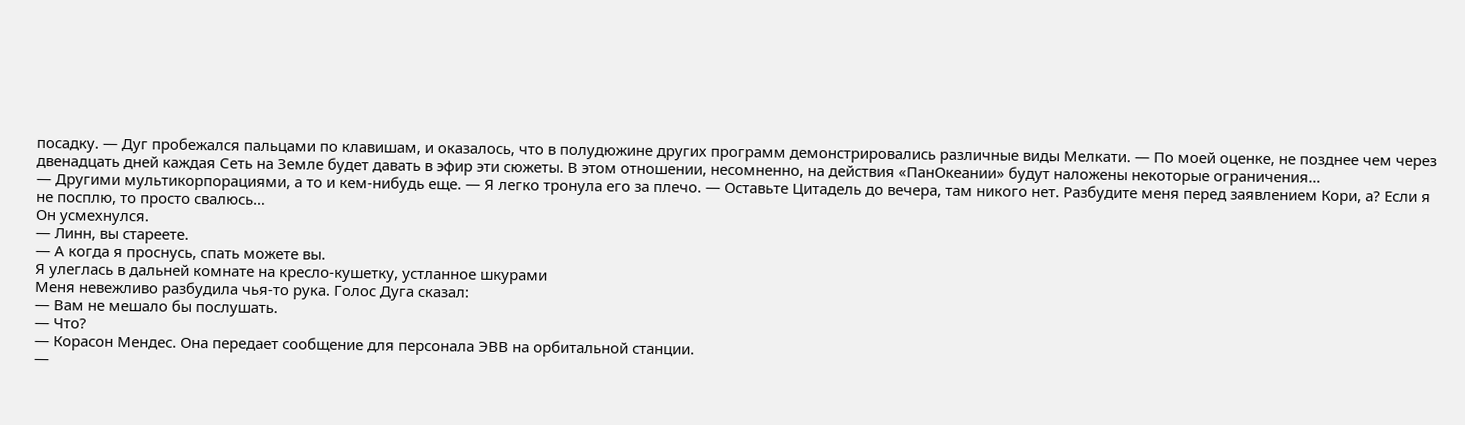посадку. — Дуг пробежался пальцами по клавишам, и оказалось, что в полудюжине других программ демонстрировались различные виды Мелкати. — По моей оценке, не позднее чем через двенадцать дней каждая Сеть на Земле будет давать в эфир эти сюжеты. В этом отношении, несомненно, на действия «ПанОкеании» будут наложены некоторые ограничения…
— Другими мультикорпорациями, а то и кем-нибудь еще. — Я легко тронула его за плечо. — Оставьте Цитадель до вечера, там никого нет. Разбудите меня перед заявлением Кори, а? Если я не посплю, то просто свалюсь…
Он усмехнулся.
— Линн, вы стареете.
— А когда я проснусь, спать можете вы.
Я улеглась в дальней комнате на кресло-кушетку, устланное шкурами
Меня невежливо разбудила чья-то рука. Голос Дуга сказал:
— Вам не мешало бы послушать.
— Что?
— Корасон Мендес. Она передает сообщение для персонала ЭВВ на орбитальной станции.
—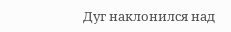Дуг наклонился над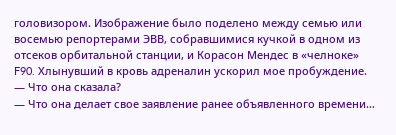головизором. Изображение было поделено между семью или восемью репортерами ЭВВ, собравшимися кучкой в одном из отсеков орбитальной станции, и Корасон Мендес в «челноке» F90. Хлынувший в кровь адреналин ускорил мое пробуждение.
— Что она сказала?
— Что она делает свое заявление ранее объявленного времени…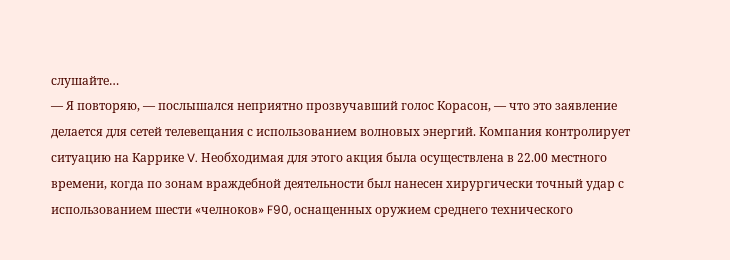слушайте…
— Я повторяю, — послышался неприятно прозвучавший голос Корасон, — что это заявление делается для сетей телевещания с использованием волновых энергий. Компания контролирует ситуацию на Каррике V. Необходимая для этого акция была осуществлена в 22.00 местного времени, когда по зонам враждебной деятельности был нанесен хирургически точный удар с использованием шести «челноков» F90, оснащенных оружием среднего технического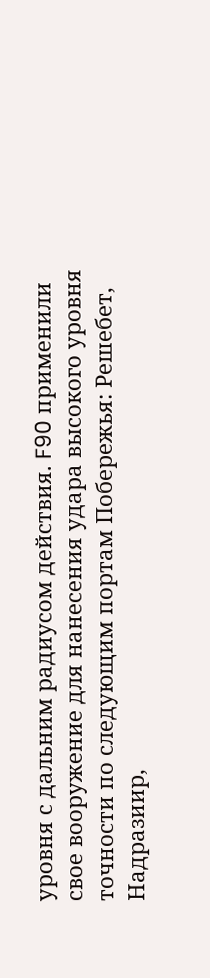уровня с дальним радиусом действия. F90 применили свое вооружение для нанесения удара высокого уровня точности по следующим портам Побережья: Решебет, Надразиир,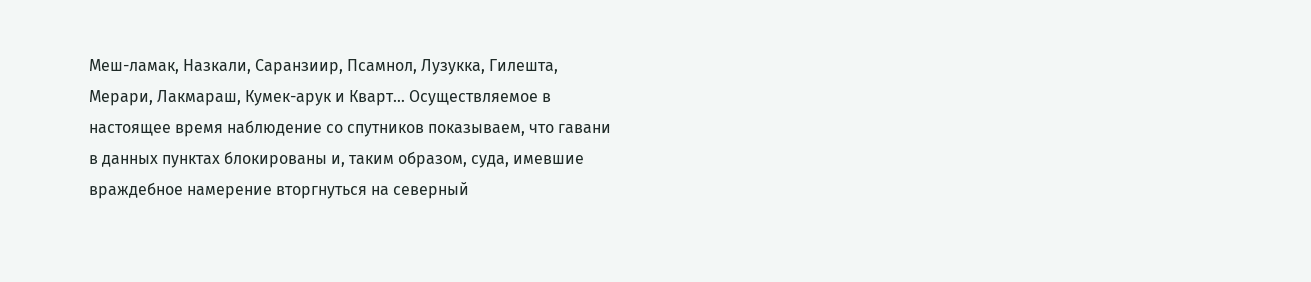Меш-ламак, Назкали, Саранзиир, Псамнол, Лузукка, Гилешта, Мерари, Лакмараш, Кумек-арук и Кварт… Осуществляемое в настоящее время наблюдение со спутников показываем, что гавани в данных пунктах блокированы и, таким образом, суда, имевшие враждебное намерение вторгнуться на северный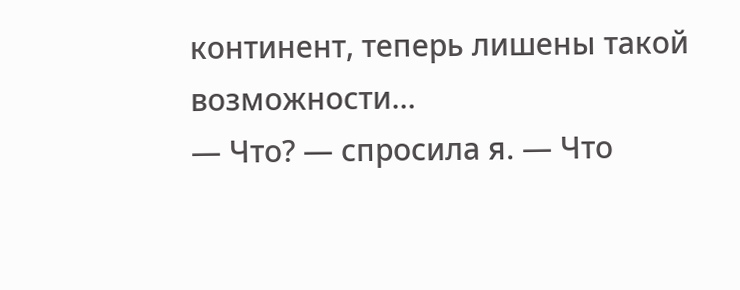континент, теперь лишены такой возможности…
— Что? — спросила я. — Что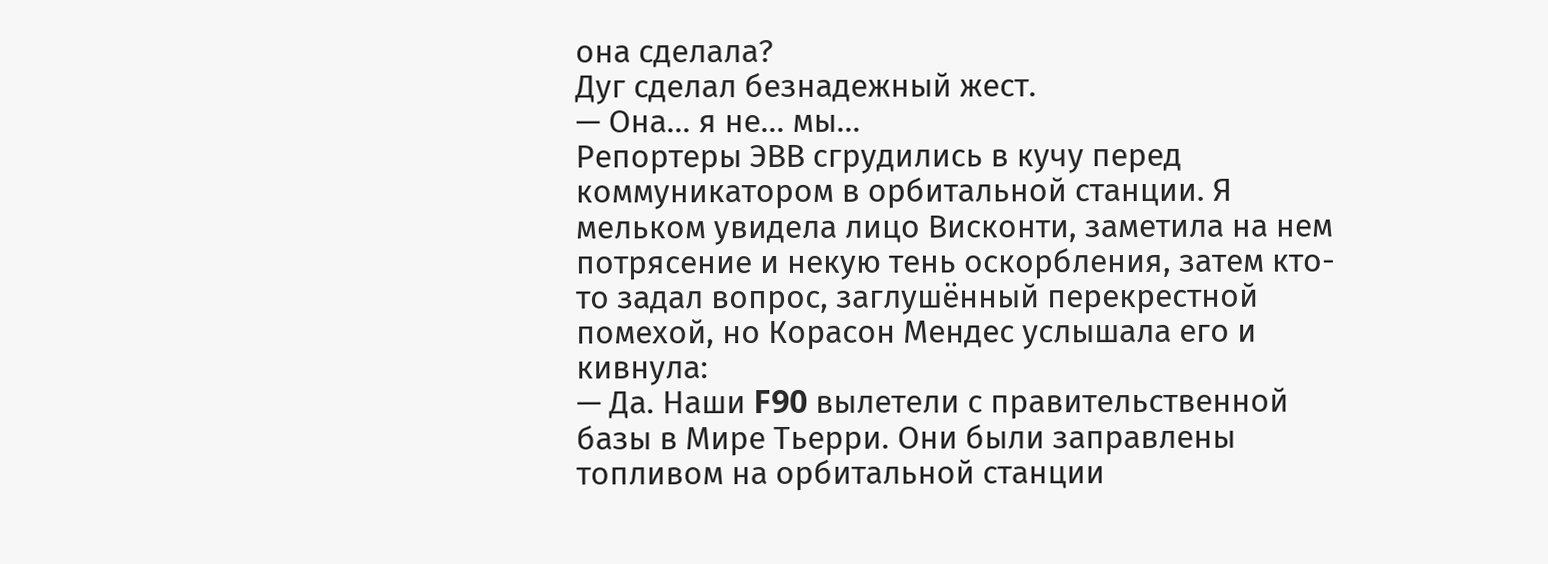она сделала?
Дуг сделал безнадежный жест.
— Она… я не… мы…
Репортеры ЭВВ сгрудились в кучу перед коммуникатором в орбитальной станции. Я мельком увидела лицо Висконти, заметила на нем потрясение и некую тень оскорбления, затем кто-то задал вопрос, заглушённый перекрестной помехой, но Корасон Мендес услышала его и кивнула:
— Да. Наши F90 вылетели с правительственной базы в Мире Тьерри. Они были заправлены топливом на орбитальной станции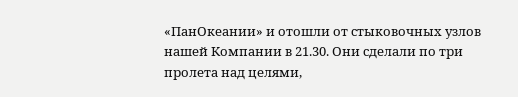«ПанОкеании» и отошли от стыковочных узлов нашей Компании в 21.30. Они сделали по три пролета над целями,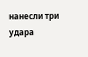нанесли три удара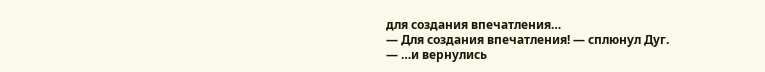для создания впечатления…
— Для создания впечатления! — сплюнул Дуг.
— …и вернулись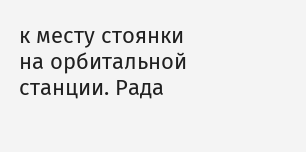к месту стоянки на орбитальной станции. Рада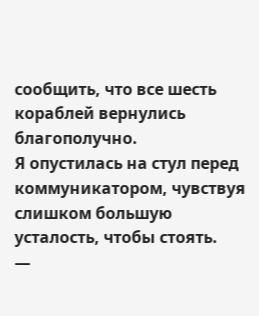сообщить, что все шесть кораблей вернулись благополучно.
Я опустилась на стул перед коммуникатором, чувствуя слишком большую усталость, чтобы стоять.
—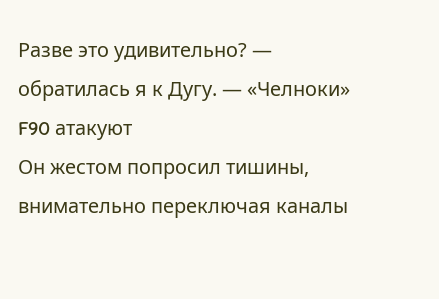Разве это удивительно? — обратилась я к Дугу. — «Челноки» F90 атакуют
Он жестом попросил тишины, внимательно переключая каналы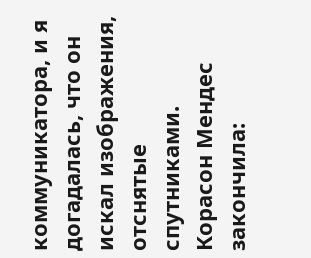коммуникатора, и я догадалась, что он искал изображения, отснятые спутниками.
Корасон Мендес закончила: